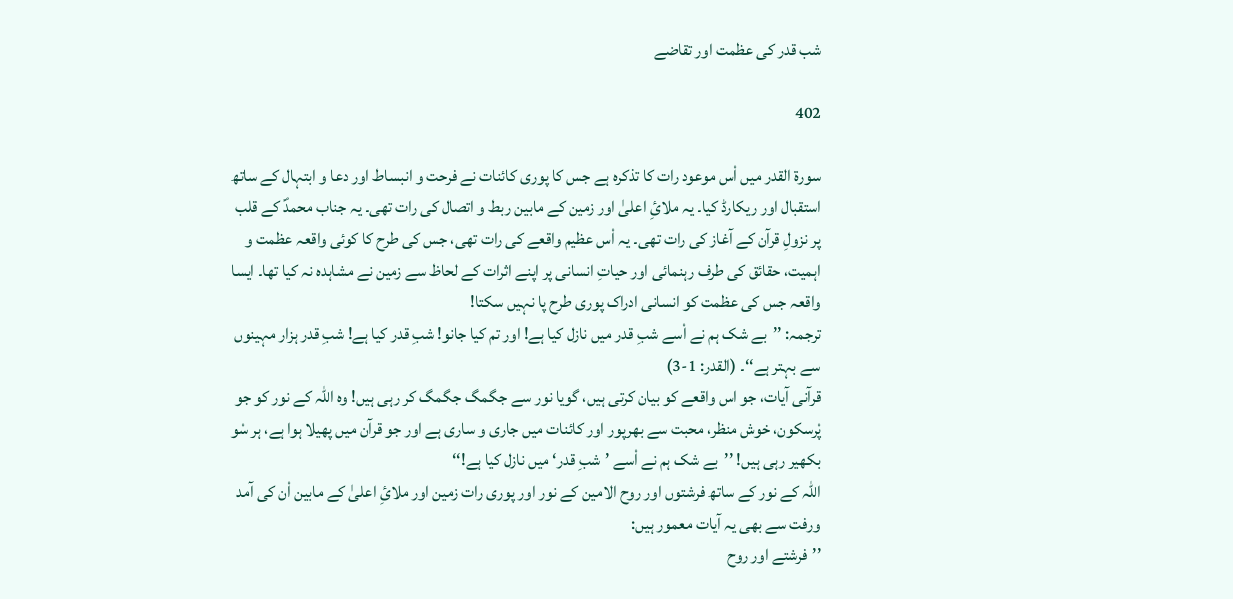شب قدر کی عظمت اور تقاضے

402

سورۃ القدر میں اْس موعود رات کا تذکرہ ہے جس کا پوری کائنات نے فرحت و انبساط اور دعا و ابتہال کے ساتھ استقبال اور ریکارڈ کیا۔ یہ ملائِ اعلیٰ اور زمین کے مابین ربط و اتصال کی رات تھی۔ یہ جناب محمدؐ کے قلب پر نزولِ قرآن کے آغاز کی رات تھی۔ یہ اْس عظیم واقعے کی رات تھی، جس کی طرح کا کوئی واقعہ عظمت و اہمیت، حقائق کی طرف رہنمائی اور حیاتِ انسانی پر اپنے اثرات کے لحاظ سے زمین نے مشاہدہ نہ کیا تھا۔ ایسا واقعہ جس کی عظمت کو انسانی ادراک پوری طرح پا نہیں سکتا!
ترجمہ: ’’بے شک ہم نے اْسے شبِ قدر میں نازل کیا ہے! اور تم کیا جانو! شبِ قدر کیا ہے! شبِ قدر ہزار مہینوں سے بہتر ہے‘‘۔ (القدر: 1-3)
قرآنی آیات، جو اس واقعے کو بیان کرتی ہیں، گویا نور سے جگمگ جگمگ کر رہی ہیں! وہ اللہ کے نور کو جو پْرسکون، خوش منظر، محبت سے بھرپور اور کائنات میں جاری و ساری ہے اور جو قرآن میں پھیلا ہوا ہے، ہر سْو بکھیر رہی ہیں! ’’بے شک ہم نے اْسے ’شبِ قدر‘ میں نازل کیا ہے!‘‘
اللہ کے نور کے ساتھ فرشتوں اور روح الامین کے نور اور پوری رات زمین اور ملائِ اعلیٰ کے مابین اْن کی آمد ورفت سے بھی یہ آیات معمور ہیں:
’’فرشتے اور روح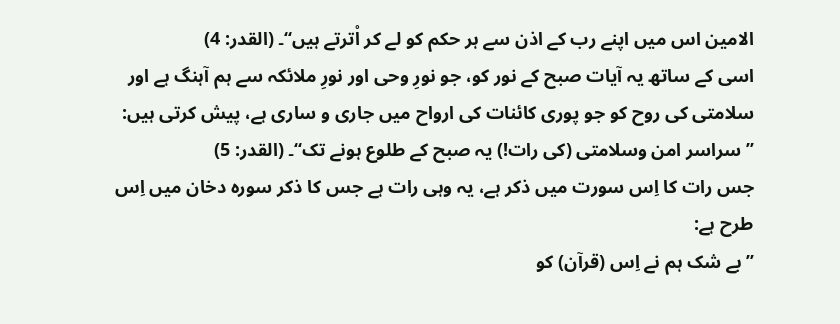الامین اس میں اپنے رب کے اذن سے ہر حکم کو لے کر اْترتے ہیں‘‘۔ (القدر: 4)
اسی کے ساتھ یہ آیات صبح کے نور کو، جو نورِ وحی اور نورِ ملائکہ سے ہم آہنگ ہے اور سلامتی کی روح کو جو پوری کائنات کی ارواح میں جاری و ساری ہے، پیش کرتی ہیں:
’’سراسر امن وسلامتی (کی رات!) یہ صبح کے طلوع ہونے تک‘‘۔ (القدر: 5)
جس رات کا اِس سورت میں ذکر ہے، یہ وہی رات ہے جس کا ذکر سورہ دخان میں اِس طرح ہے:
’’بے شک ہم نے اِس (قرآن) کو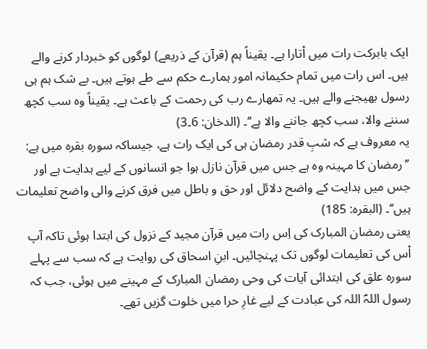ایک بابرکت رات میں اْتارا ہے۔ یقیناً ہم (قرآن کے ذریعے) لوگوں کو خبردار کرنے والے ہیں۔ اس رات میں تمام حکیمانہ امور ہمارے حکم سے طے ہوتے ہیں۔ بے شک ہم ہی رسول بھیجنے والے ہیں۔ یہ تمھارے رب کی رحمت کے باعث ہے۔ یقیناً وہ سب کچھ سننے والا، سب کچھ جاننے والا ہے‘‘۔ (الدخان: 6۔3)
یہ معروف ہے کہ شبِ قدر رمضان ہی کی ایک رات ہے، جیساکہ سورہ بقرہ میں ہے:
’’رمضان کا مہینہ وہ ہے جس میں قرآن نازل ہوا جو انسانوں کے لیے ہدایت ہے اور جس میں ہدایت کے واضح دلائل اور حق و باطل میں فرق کرنے والی واضح تعلیمات ہیں‘‘۔ (البقرہ: 185)
یعنی رمضان المبارک کی اِس رات میں قرآن مجید کے نزول کی ابتدا ہوئی تاکہ آپ اْس کی تعلیمات لوگوں تک پہنچائیں۔ ابنِ اسحاق کی روایت ہے کہ سب سے پہلے سورہ علق کی ابتدائی آیات کی وحی رمضان المبارک کے مہینے میں ہوئی، جب کہ رسول اللہؐ اللہ کی عبادت کے لیے غارِ حرا میں خلوت گزیں تھے۔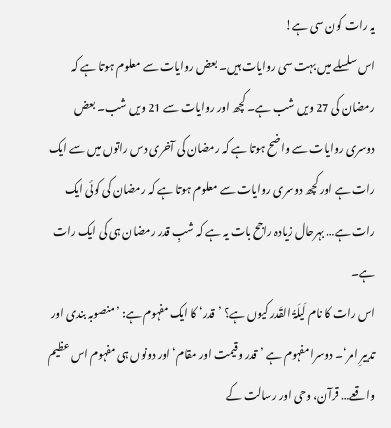یہ رات کون سی ہے!
اس سلسلے میں بہت سی روایات ہیں۔ بعض روایات سے معلوم ہوتا ہے کہ رمضان کی 27 ویں شب ہے۔ کچھ اور روایات سے 21 ویں شب۔ بعض دوسری روایات سے واضح ہوتا ہے کہ رمضان کی آخری دس راتوں میں سے ایک رات ہے اور کچھ دوسری روایات سے معلوم ہوتا ہے کہ رمضان کی کوئی ایک رات ہے… بہرحال زیادہ راجح بات یہ ہے کہ شبِ قدر رمضان ہی کی ایک رات ہے۔
اس رات کا نام لَیلَۃُ القَدر کیوں ہے؟ ’قدر‘ کا ایک مفہوم ہے: ’منصوبہ بندی اور تدبیرِ امر‘۔ دوسرا مفہوم ہے ’قدر وقیمت اور مقام‘ اور دونوں ہی مفہوم اس عظیم واقعے… قرآن، وحی اور رسالت کے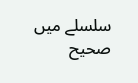سلسلے میں صحیح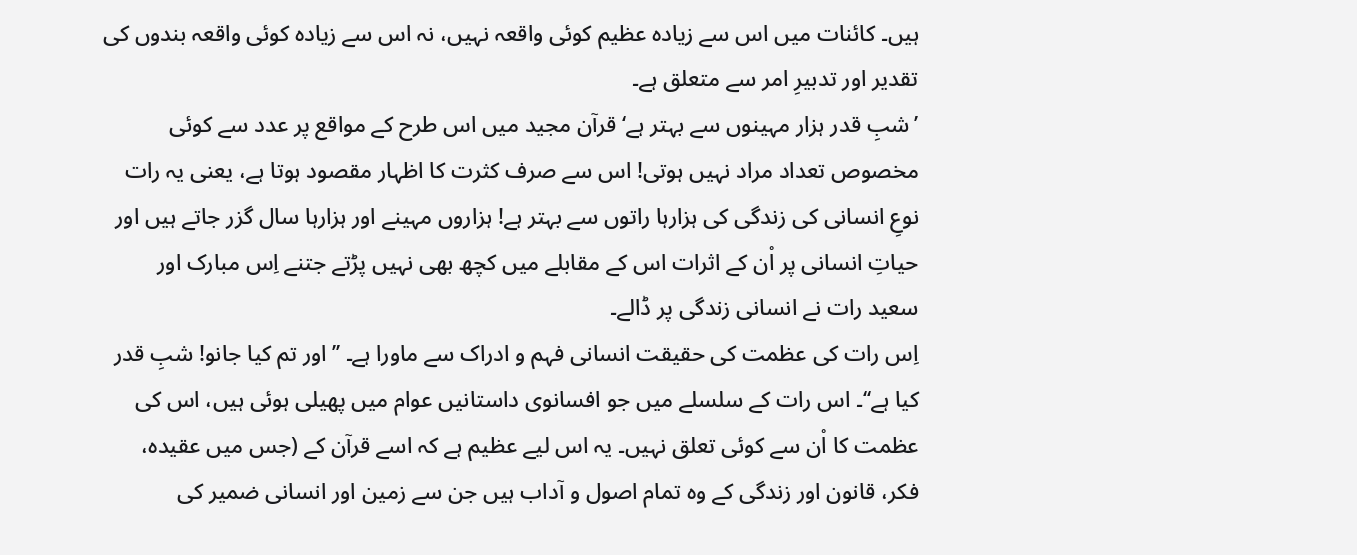ہیں۔ کائنات میں اس سے زیادہ عظیم کوئی واقعہ نہیں، نہ اس سے زیادہ کوئی واقعہ بندوں کی تقدیر اور تدبیرِ امر سے متعلق ہے۔
’شبِ قدر ہزار مہینوں سے بہتر ہے‘ قرآن مجید میں اس طرح کے مواقع پر عدد سے کوئی مخصوص تعداد مراد نہیں ہوتی! اس سے صرف کثرت کا اظہار مقصود ہوتا ہے، یعنی یہ رات نوعِ انسانی کی زندگی کی ہزارہا راتوں سے بہتر ہے! ہزاروں مہینے اور ہزارہا سال گزر جاتے ہیں اور حیاتِ انسانی پر اْن کے اثرات اس کے مقابلے میں کچھ بھی نہیں پڑتے جتنے اِس مبارک اور سعید رات نے انسانی زندگی پر ڈالے۔
اِس رات کی عظمت کی حقیقت انسانی فہم و ادراک سے ماورا ہے۔ ’’اور تم کیا جانو! شبِ قدر کیا ہے‘‘۔ اس رات کے سلسلے میں جو افسانوی داستانیں عوام میں پھیلی ہوئی ہیں، اس کی عظمت کا اْن سے کوئی تعلق نہیں۔ یہ اس لیے عظیم ہے کہ اسے قرآن کے (جس میں عقیدہ، فکر، قانون اور زندگی کے وہ تمام اصول و آداب ہیں جن سے زمین اور انسانی ضمیر کی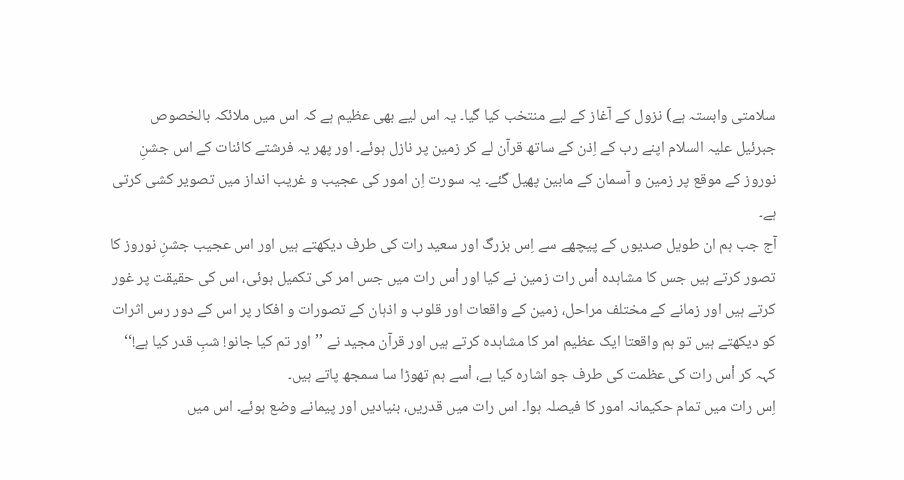سلامتی وابستہ ہے) نزول کے آغاز کے لیے منتخب کیا گیا۔ یہ اس لیے بھی عظیم ہے کہ اس میں ملائکہ بالخصوص جبرئیل علیہ السلام اپنے رب کے اِذن کے ساتھ قرآن لے کر زمین پر نازل ہوئے۔ اور پھر یہ فرشتے کائنات کے اس جشنِ نوروز کے موقع پر زمین و آسمان کے مابین پھیل گئے۔ یہ سورت اِن امور کی عجیب و غریب انداز میں تصویر کشی کرتی ہے۔
آج جب ہم ان طویل صدیوں کے پیچھے سے اِس بزرگ اور سعید رات کی طرف دیکھتے ہیں اور اس عجیب جشنِ نوروز کا تصور کرتے ہیں جس کا مشاہدہ اْس رات زمین نے کیا اور اْس رات میں جس امر کی تکمیل ہوئی، اس کی حقیقت پر غور کرتے ہیں اور زمانے کے مختلف مراحل، زمین کے واقعات اور قلوب و اذہان کے تصورات و افکار پر اس کے دور رس اثرات کو دیکھتے ہیں تو ہم واقعتا ایک عظیم امر کا مشاہدہ کرتے ہیں اور قرآن مجید نے ’’اور تم کیا جانو! شبِ قدر کیا ہے!‘‘ کہہ کر اْس رات کی عظمت کی طرف جو اشارہ کیا ہے، اْسے ہم تھوڑا سا سمجھ پاتے ہیں۔
اِس رات میں تمام حکیمانہ امور کا فیصلہ ہوا۔ اس رات میں قدریں، بنیادیں اور پیمانے وضع ہوئے۔ اس میں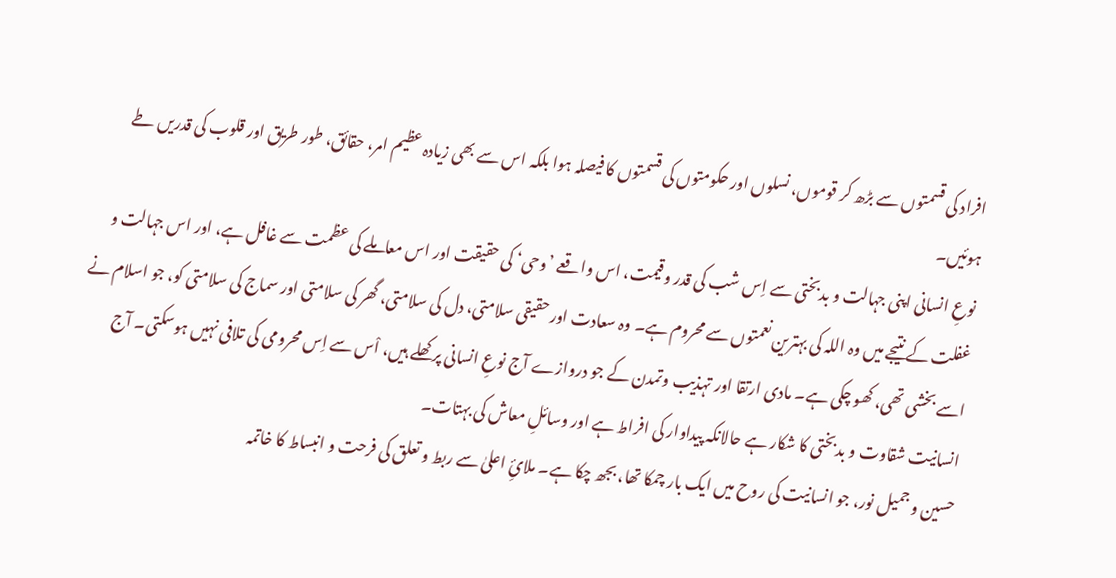افراد کی قسمتوں سے بڑھ کر قوموں، نسلوں اور حکومتوں کی قسمتوں کا فیصلہ ہوا بلکہ اس سے بھی زیادہ عظیم امر، حقائق، طور طریق اور قلوب کی قدریں طے ہوئیں۔
نوعِ انسانی اپنی جہالت و بدبختی سے اِس شب کی قدر وقیمت، اس واقعے ’وحی‘ کی حقیقت اور اس معاملے کی عظمت سے غافل ہے، اور اس جہالت و غفلت کے نتیجے میں وہ اللہ کی بہترین نعمتوں سے محروم ہے۔ وہ سعادت اور حقیقی سلامتی، دل کی سلامتی، گھر کی سلامتی اور سماج کی سلامتی کو، جو اسلام نے اسے بخشی تھی، کھو چکی ہے۔ مادی ارتقا اور تہذیب وتمدن کے جو دروازے آج نوعِ انسانی پر کھلے ہیں، اْس سے اِس محرومی کی تلافی نہیں ہوسکتی۔ آج انسانیت شقاوت و بدبختی کا شکار ہے حالانکہ پیداوار کی افراط ہے اور وسائلِ معاش کی بہتات۔
حسین و جمیل نور، جو انسانیت کی روح میں ایک بار چمکا تھا، بجھ چکا ہے۔ ملائِ اعلیٰ سے ربط و تعلق کی فرحت و انبساط کا خاتمہ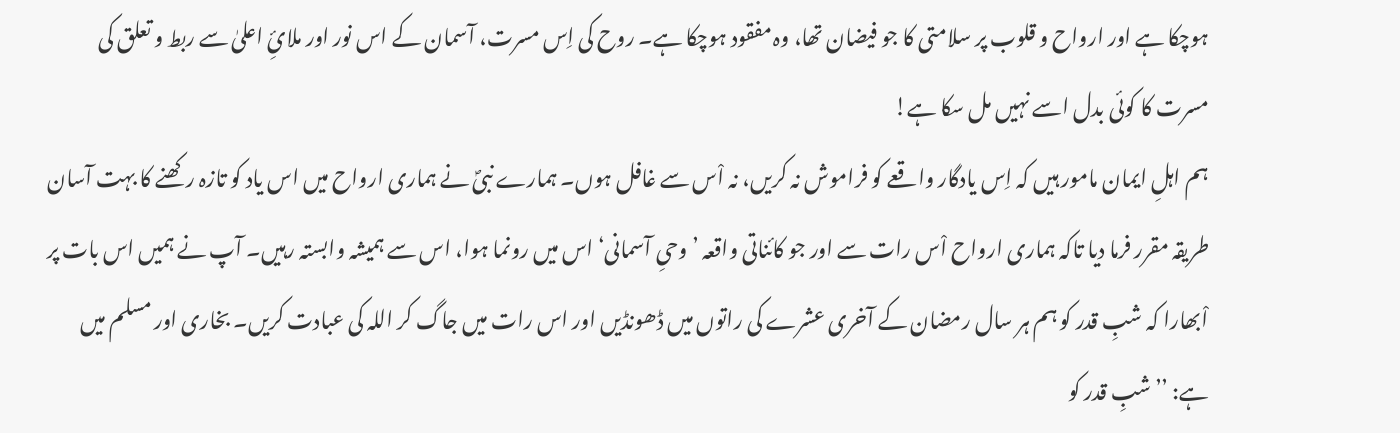ہوچکا ہے اور ارواح و قلوب پر سلامتی کا جو فیضان تھا، وہ مفقود ہوچکا ہے۔ روح کی اِس مسرت، آسمان کے اس نور اور ملائِ اعلیٰ سے ربط و تعلق کی مسرت کا کوئی بدل اسے نہیں مل سکا ہے!
ہم اہلِ ایمان مامور ہیں کہ اِس یادگار واقعے کو فراموش نہ کریں، نہ اْس سے غافل ہوں۔ ہمارے نبیؐ نے ہماری ارواح میں اس یاد کو تازہ رکھنے کا بہت آسان طریقہ مقرر فرما دیا تاکہ ہماری ارواح اْس رات سے اور جو کائناتی واقعہ ’وحیِ آسمانی‘ اس میں رونما ہوا، اس سے ہمیشہ وابستہ رہیں۔ آپ نے ہمیں اس بات پر اْبھارا کہ شبِ قدر کو ہم ہر سال رمضان کے آخری عشرے کی راتوں میں ڈھونڈیں اور اس رات میں جاگ کر اللہ کی عبادت کریں۔ بخاری اور مسلم میں ہے: ’’شبِ قدر کو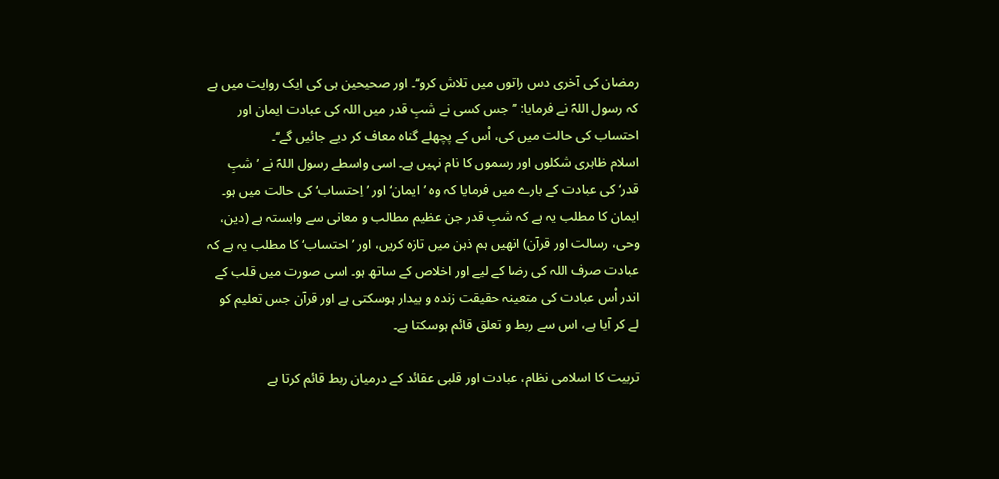رمضان کی آخری دس راتوں میں تلاش کرو‘‘۔ اور صحیحین ہی کی ایک روایت میں ہے کہ رسول اللہؐ نے فرمایا: ’’جس کسی نے شبِ قدر میں اللہ کی عبادت ایمان اور احتساب کی حالت میں کی، اْس کے پچھلے گناہ معاف کر دیے جائیں گے‘‘۔
اسلام ظاہری شکلوں اور رسموں کا نام نہیں ہے۔ اسی واسطے رسول اللہؐ نے ’شبِ قدر‘ کی عبادت کے بارے میں فرمایا کہ وہ ’ایمان‘ اور ’اِحتساب‘ کی حالت میں ہو۔ ایمان کا مطلب یہ ہے کہ شبِ قدر جن عظیم مطالب و معانی سے وابستہ ہے (دین، وحی، رسالت اور قرآن) انھیں ہم ذہن میں تازہ کریں، اور ’احتساب‘ کا مطلب یہ ہے کہ عبادت صرف اللہ کی رضا کے لیے اور اخلاص کے ساتھ ہو۔ اسی صورت میں قلب کے اندر اْس عبادت کی متعینہ حقیقت زندہ و بیدار ہوسکتی ہے اور قرآن جس تعلیم کو لے کر آیا ہے، اس سے ربط و تعلق قائم ہوسکتا ہے۔

تربیت کا اسلامی نظام، عبادت اور قلبی عقائد کے درمیان ربط قائم کرتا ہے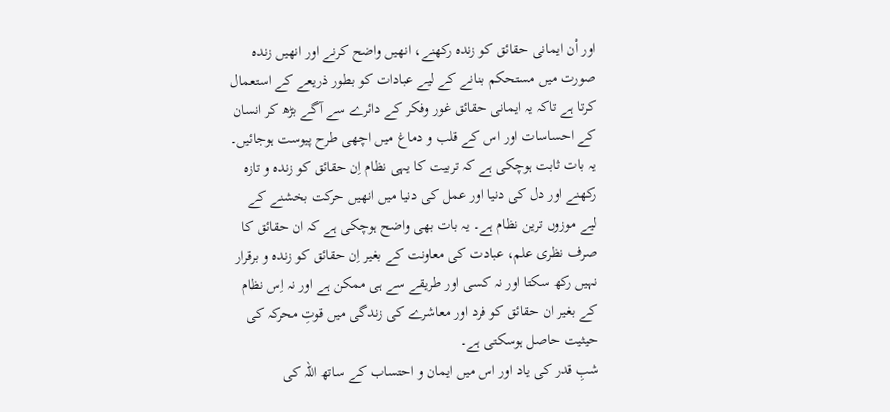اور اْن ایمانی حقائق کو زندہ رکھنے، انھیں واضح کرنے اور انھیں زندہ صورت میں مستحکم بنانے کے لیے عبادات کو بطور ذریعے کے استعمال کرتا ہے تاکہ یہ ایمانی حقائق غور وفکر کے دائرے سے آگے بڑھ کر انسان کے احساسات اور اس کے قلب و دماغ میں اچھی طرح پیوست ہوجائیں۔
یہ بات ثابت ہوچکی ہے کہ تربیت کا یہی نظام اِن حقائق کو زندہ و تازہ رکھنے اور دل کی دنیا اور عمل کی دنیا میں انھیں حرکت بخشنے کے لیے موزوں ترین نظام ہے۔ یہ بات بھی واضح ہوچکی ہے کہ ان حقائق کا صرف نظری علم، عبادت کی معاونت کے بغیر اِن حقائق کو زندہ و برقرار نہیں رکھ سکتا اور نہ کسی اور طریقے سے ہی ممکن ہے اور نہ اِس نظام کے بغیر ان حقائق کو فرد اور معاشرے کی زندگی میں قوتِ محرکہ کی حیثیت حاصل ہوسکتی ہے۔
شبِ قدر کی یاد اور اس میں ایمان و احتساب کے ساتھ اللہ کی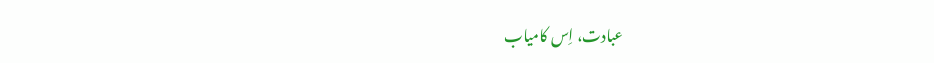عبادت، اِس کامیاب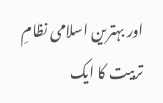اور بہترین اسلامی نظامِ تربیت کا ایک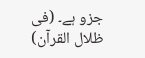جزو ہے۔ (فی ظلال القرآن)